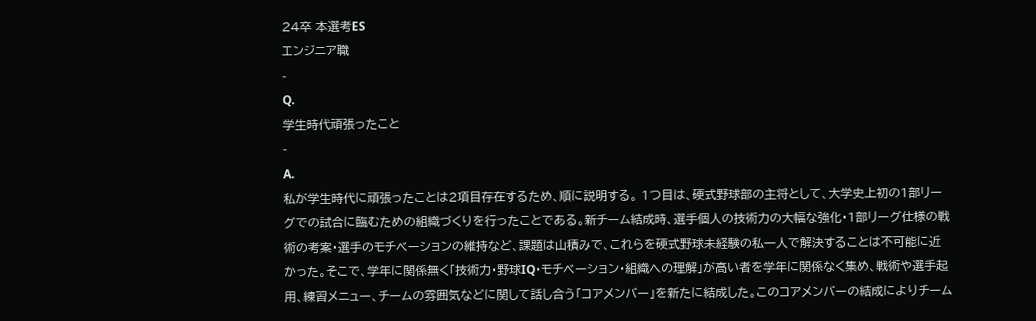24卒 本選考ES
エンジニア職
-
Q.
学生時代頑張ったこと
-
A.
私が学生時代に頑張ったことは2項目存在するため、順に説明する。 1つ目は、硬式野球部の主将として、大学史上初の1部リーグでの試合に臨むための組織づくりを行ったことである。新チーム結成時、選手個人の技術力の大幅な強化・1部リーグ仕様の戦術の考案・選手のモチベーションの維持など、課題は山積みで、これらを硬式野球未経験の私一人で解決することは不可能に近かった。そこで、学年に関係無く「技術力・野球IQ・モチベーション・組織への理解」が高い者を学年に関係なく集め、戦術や選手起用、練習メニュー、チームの雰囲気などに関して話し合う「コアメンバー」を新たに結成した。このコアメンバーの結成によりチーム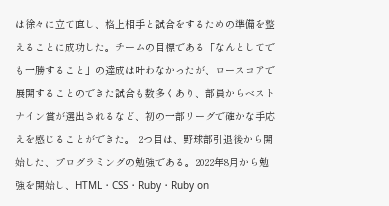は徐々に立て直し、格上相手と試合をするための準備を整えることに成功した。チームの目標である「なんとしてでも一勝すること」の達成は叶わなかったが、ロースコアで展開することのできた試合も数多くあり、部員からベストナイン賞が選出されるなど、初の一部リーグで確かな手応えを感じることができた。 2つ目は、野球部引退後から開始した、プログラミングの勉強である。2022年8月から勉強を開始し、HTML・CSS・Ruby・Ruby on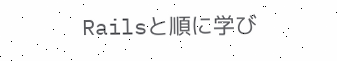Railsと順に学び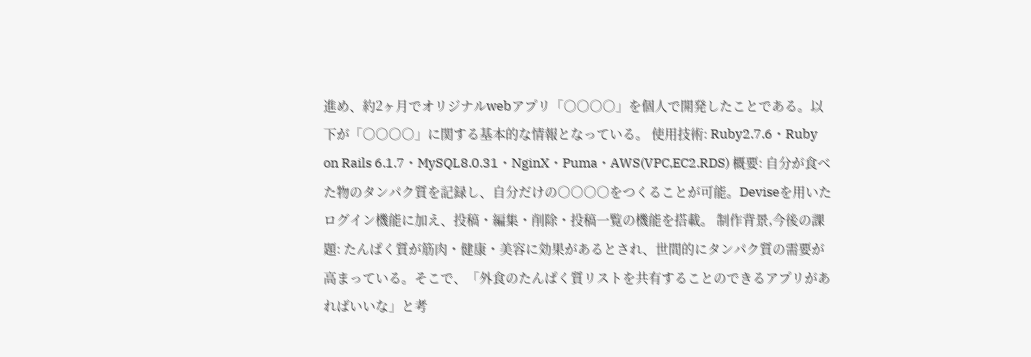進め、約2ヶ月でオリジナルwebアプリ「○○○○」を個人で開発したことである。以下が「○○○○」に関する基本的な情報となっている。 使用技術: Ruby2.7.6・Ruby on Rails 6.1.7・MySQL8.0.31・NginX・Puma・AWS(VPC,EC2.RDS) 概要: 自分が食べた物のタンパク質を記録し、自分だけの○○○○をつくることが可能。Deviseを用いたログイン機能に加え、投稿・編集・削除・投稿一覧の機能を搭載。 制作背景,今後の課題: たんぱく質が筋肉・健康・美容に効果があるとされ、世間的にタンパク質の需要が高まっている。そこで、「外食のたんぱく質リストを共有することのできるアプリがあればいいな」と考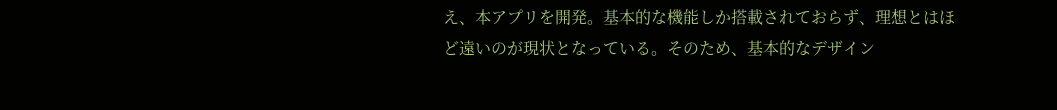え、本アプリを開発。基本的な機能しか搭載されておらず、理想とはほど遠いのが現状となっている。そのため、基本的なデザイン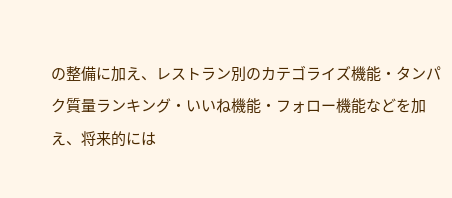の整備に加え、レストラン別のカテゴライズ機能・タンパク質量ランキング・いいね機能・フォロー機能などを加え、将来的には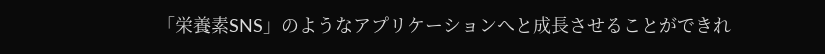「栄養素SNS」のようなアプリケーションへと成長させることができれ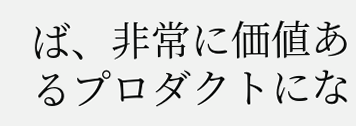ば、非常に価値あるプロダクトにな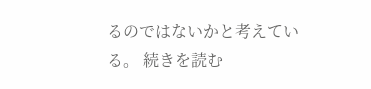るのではないかと考えている。 続きを読む